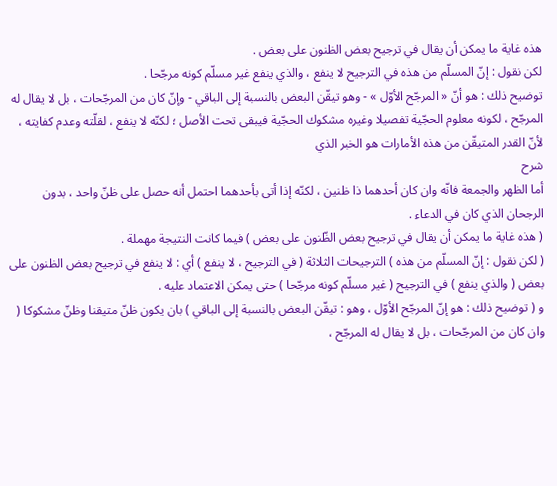هذه غاية ما يمكن أن يقال في ترجيح بعض الظنون على بعض .
لكن نقول : إنّ المسلّم من هذه في الترجيح لا ينفع ، والذي ينفع غير مسلّم كونه مرجّحا .
توضيح ذلك : هو أنّ « المرجّح الأوّل » - وهو تيقّن البعض بالنسبة إلى الباقي - وإنّ كان من المرجّحات ، بل لا يقال له المرجّح ، لكونه معلوم الحجّية تفصيلا وغيره مشكوك الحجّية فيبقى تحت الأصل ؛ لكنّه لا ينفع ، لقلّته وعدم كفايته ، لأنّ القدر المتيقّن من هذه الأمارات هو الخبر الذي
شرح
أما الظهر والجمعة فانّه وان كان أحدهما ذا ظنين ، لكنّه إذا أتى بأحدهما احتمل أنه حصل على ظنّ واحد ، بدون الرجحان الذي كان في الدعاء .
( هذه غاية ما يمكن أن يقال في ترجيح بعض الظّنون على بعض ) فيما كانت النتيجة مهملة .
( لكن نقول : إنّ المسلّم من هذه ) الترجيحات الثلاثة ( في الترجيح ، لا ينفع ) أي : لا ينفع في ترجيح بعض الظنون على بعض ( والذي ينفع ) في الترجيح ( غير مسلّم كونه مرجّحا ) حتى يمكن الاعتماد عليه .
و ( توضيح ذلك : هو إنّ المرجّح الأوّل ، وهو : تيقّن البعض بالنسبة إلى الباقي ) بان يكون ظنّ متيقنا وظنّ مشكوكا ( وان كان من المرجّحات ، بل لا يقال له المرجّح ،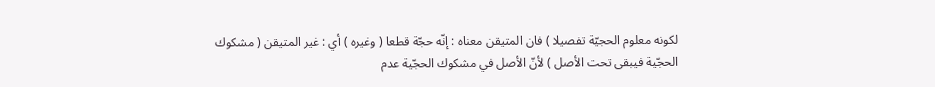لكونه معلوم الحجيّة تفصيلا ) فان المتيقن معناه : إنّه حجّة قطعا ( وغيره ) أي : غير المتيقن ( مشكوك الحجّية فيبقى تحت الأصل ) لأنّ الأصل في مشكوك الحجّية عدم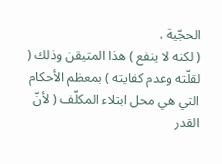الحجّية .
( لكنه لا ينفع ) هذا المتيقن وذلك ( لقلّته وعدم كفايته ) بمعظم الأحكام التي هي محل ابتلاء المكلّف ( لأنّ القدر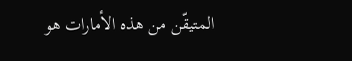المتيقّن من هذه الأمارات هو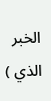الخبر الذي )